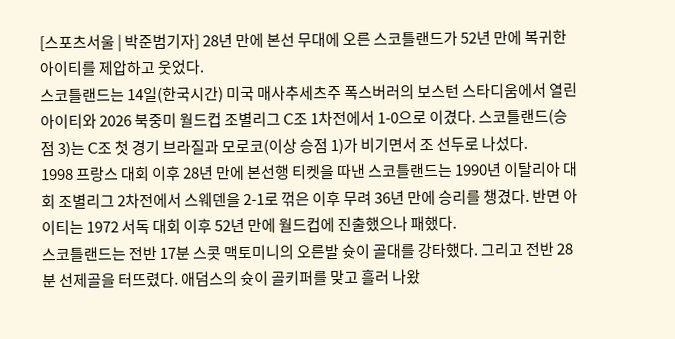[스포츠서울 | 박준범기자] 28년 만에 본선 무대에 오른 스코틀랜드가 52년 만에 복귀한 아이티를 제압하고 웃었다.
스코틀랜드는 14일(한국시간) 미국 매사추세츠주 폭스버러의 보스턴 스타디움에서 열린 아이티와 2026 북중미 월드컵 조별리그 C조 1차전에서 1-0으로 이겼다. 스코틀랜드(승점 3)는 C조 첫 경기 브라질과 모로코(이상 승점 1)가 비기면서 조 선두로 나섰다.
1998 프랑스 대회 이후 28년 만에 본선행 티켓을 따낸 스코틀랜드는 1990년 이탈리아 대회 조별리그 2차전에서 스웨덴을 2-1로 꺾은 이후 무려 36년 만에 승리를 챙겼다. 반면 아이티는 1972 서독 대회 이후 52년 만에 월드컵에 진출했으나 패했다.
스코틀랜드는 전반 17분 스콧 맥토미니의 오른발 슛이 골대를 강타했다. 그리고 전반 28분 선제골을 터뜨렸다. 애덤스의 슛이 골키퍼를 맞고 흘러 나왔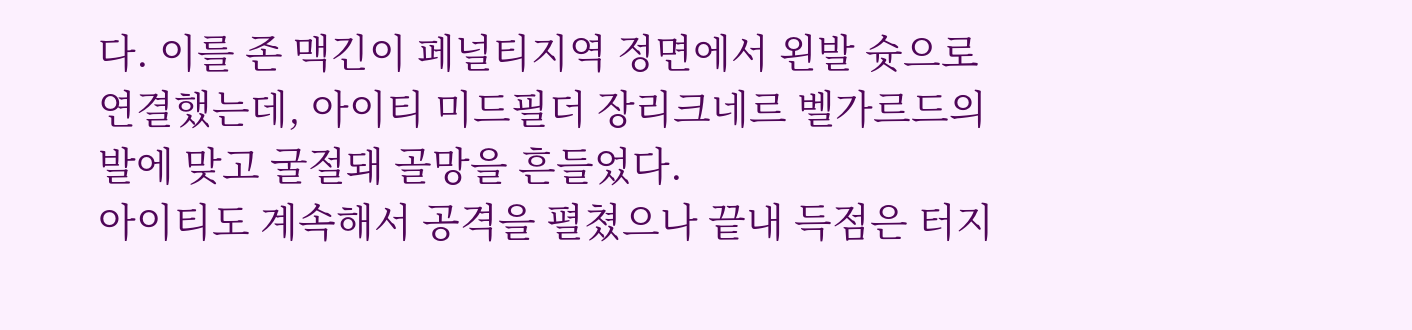다. 이를 존 맥긴이 페널티지역 정면에서 왼발 슛으로 연결했는데, 아이티 미드필더 장리크네르 벨가르드의 발에 맞고 굴절돼 골망을 흔들었다.
아이티도 계속해서 공격을 펼쳤으나 끝내 득점은 터지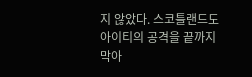지 않았다. 스코틀랜드도 아이티의 공격을 끝까지 막아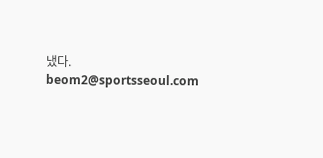냈다. beom2@sportsseoul.com